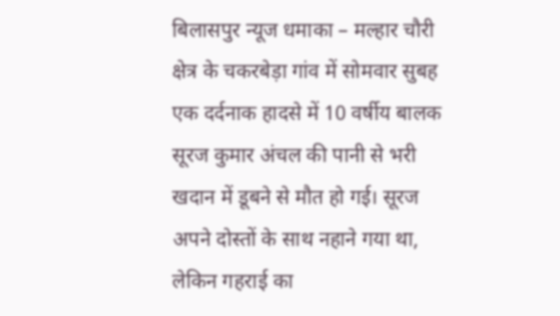बिलासपुर न्यूज धमाका – मल्हार चौरी क्षेत्र के चकरबेड़ा गांव में सोमवार सुबह एक दर्दनाक हादसे में 10 वर्षीय बालक सूरज कुमार अंचल की पानी से भरी खदान में डूबने से मौत हो गई। सूरज अपने दोस्तों के साथ नहाने गया था, लेकिन गहराई का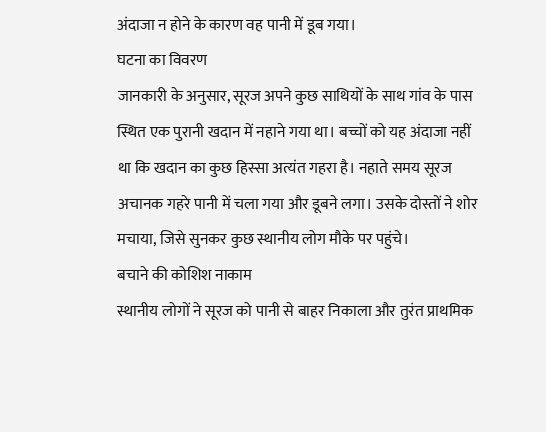अंदाजा न होने के कारण वह पानी में डूब गया।
घटना का विवरण
जानकारी के अनुसार, सूरज अपने कुछ साथियों के साथ गांव के पास स्थित एक पुरानी खदान में नहाने गया था। बच्चों को यह अंदाजा नहीं था कि खदान का कुछ हिस्सा अत्यंत गहरा है। नहाते समय सूरज अचानक गहरे पानी में चला गया और डूबने लगा। उसके दोस्तों ने शोर मचाया, जिसे सुनकर कुछ स्थानीय लोग मौके पर पहुंचे।
बचाने की कोशिश नाकाम
स्थानीय लोगों ने सूरज को पानी से बाहर निकाला और तुरंत प्राथमिक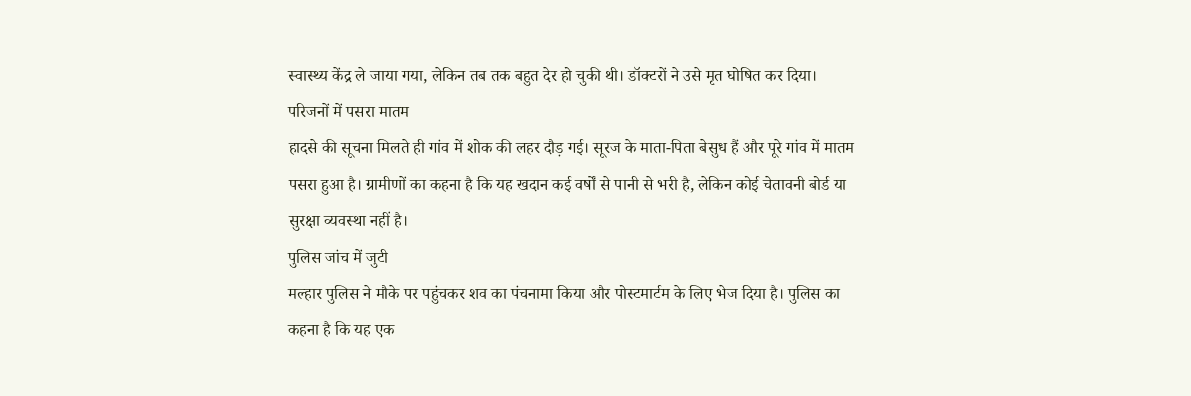स्वास्थ्य केंद्र ले जाया गया, लेकिन तब तक बहुत देर हो चुकी थी। डॉक्टरों ने उसे मृत घोषित कर दिया।
परिजनों में पसरा मातम
हादसे की सूचना मिलते ही गांव में शोक की लहर दौड़ गई। सूरज के माता-पिता बेसुध हैं और पूरे गांव में मातम पसरा हुआ है। ग्रामीणों का कहना है कि यह खदान कई वर्षों से पानी से भरी है, लेकिन कोई चेतावनी बोर्ड या सुरक्षा व्यवस्था नहीं है।
पुलिस जांच में जुटी
मल्हार पुलिस ने मौके पर पहुंचकर शव का पंचनामा किया और पोस्टमार्टम के लिए भेज दिया है। पुलिस का कहना है कि यह एक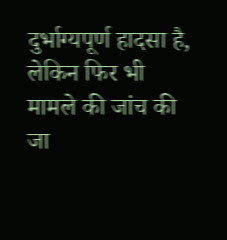दुर्भाग्यपूर्ण हादसा है, लेकिन फिर भी मामले की जांच की जा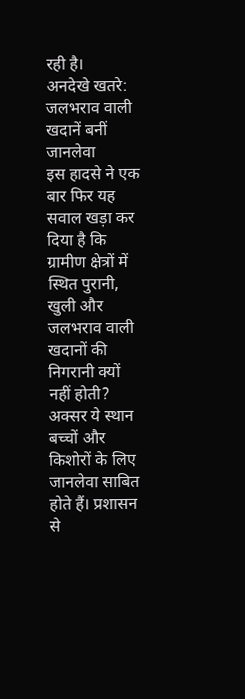रही है।
अनदेखे खतरे: जलभराव वाली खदानें बनीं जानलेवा
इस हादसे ने एक बार फिर यह सवाल खड़ा कर दिया है कि ग्रामीण क्षेत्रों में स्थित पुरानी, खुली और जलभराव वाली खदानों की निगरानी क्यों नहीं होती? अक्सर ये स्थान बच्चों और किशोरों के लिए जानलेवा साबित होते हैं। प्रशासन से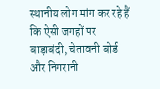स्थानीय लोग मांग कर रहे हैं कि ऐसी जगहों पर बाड़ाबंदी, चेतावनी बोर्ड और निगरानी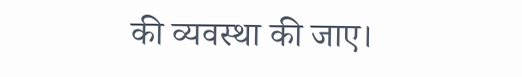की व्यवस्था की जाए।